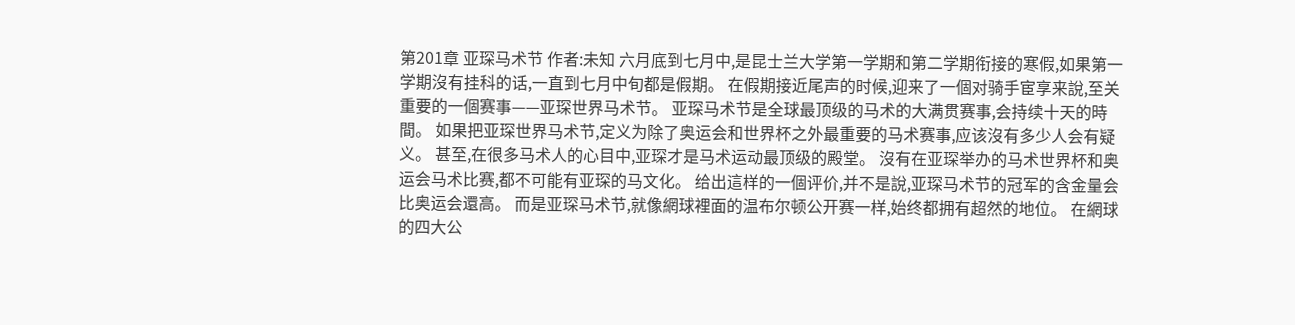第201章 亚琛马术节 作者:未知 六月底到七月中,是昆士兰大学第一学期和第二学期衔接的寒假,如果第一学期沒有挂科的话,一直到七月中旬都是假期。 在假期接近尾声的时候,迎来了一個对骑手宦享来說,至关重要的一個赛事——亚琛世界马术节。 亚琛马术节是全球最顶级的马术的大满贯赛事,会持续十天的時間。 如果把亚琛世界马术节,定义为除了奥运会和世界杯之外最重要的马术赛事,应该沒有多少人会有疑义。 甚至,在很多马术人的心目中,亚琛才是马术运动最顶级的殿堂。 沒有在亚琛举办的马术世界杯和奥运会马术比赛,都不可能有亚琛的马文化。 给出這样的一個评价,并不是說,亚琛马术节的冠军的含金量会比奥运会還高。 而是亚琛马术节,就像網球裡面的温布尔顿公开赛一样,始终都拥有超然的地位。 在網球的四大公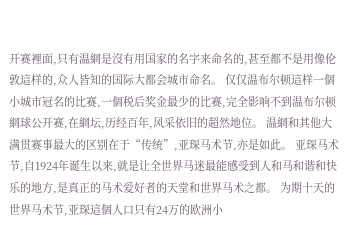开赛裡面,只有温網是沒有用国家的名字来命名的,甚至都不是用像伦敦這样的,众人皆知的国际大都会城市命名。 仅仅温布尔顿這样一個小城市冠名的比赛,一個税后奖金最少的比赛,完全影响不到温布尔顿網球公开赛,在網坛,历经百年,风采依旧的超然地位。 温網和其他大满贯赛事最大的区别在于“传统”,亚琛马术节,亦是如此。 亚琛马术节,自1924年诞生以来,就是让全世界马迷最能感受到人和马和谐和快乐的地方,是真正的马术爱好者的天堂和世界马术之都。 为期十天的世界马术节,亚琛這個人口只有24万的欧洲小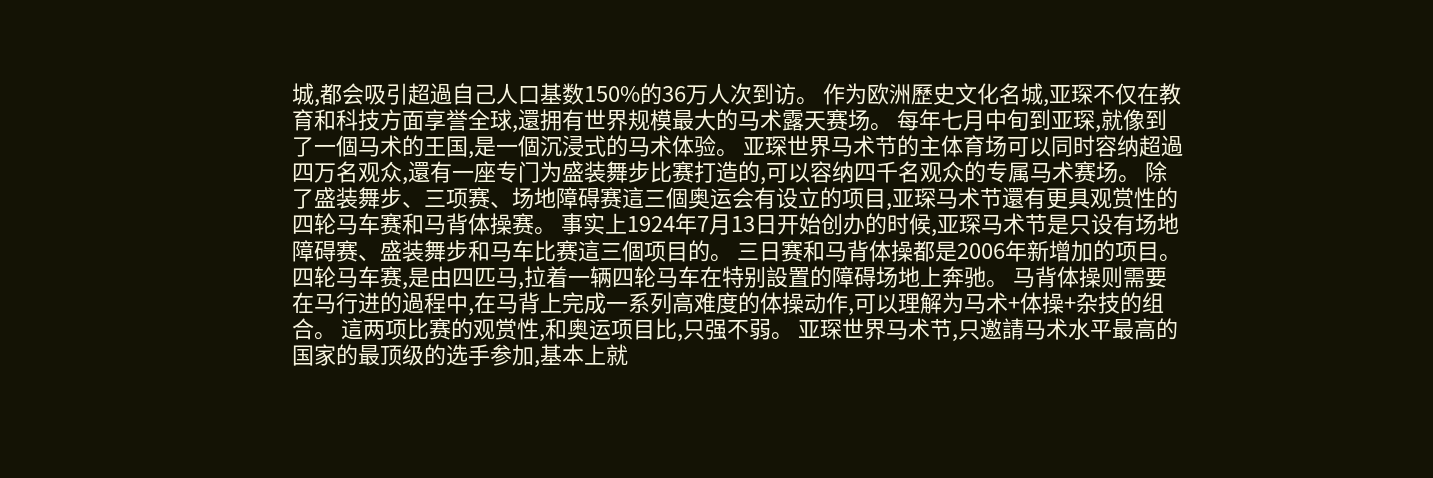城,都会吸引超過自己人口基数150%的36万人次到访。 作为欧洲歷史文化名城,亚琛不仅在教育和科技方面享誉全球,還拥有世界规模最大的马术露天赛场。 每年七月中旬到亚琛,就像到了一個马术的王国,是一個沉浸式的马术体验。 亚琛世界马术节的主体育场可以同时容纳超過四万名观众,還有一座专门为盛装舞步比赛打造的,可以容纳四千名观众的专属马术赛场。 除了盛装舞步、三项赛、场地障碍赛這三個奥运会有设立的项目,亚琛马术节還有更具观赏性的四轮马车赛和马背体操赛。 事实上1924年7月13日开始创办的时候,亚琛马术节是只设有场地障碍赛、盛装舞步和马车比赛這三個项目的。 三日赛和马背体操都是2006年新增加的项目。 四轮马车赛,是由四匹马,拉着一辆四轮马车在特别設置的障碍场地上奔驰。 马背体操则需要在马行进的過程中,在马背上完成一系列高难度的体操动作,可以理解为马术+体操+杂技的组合。 這两项比赛的观赏性,和奥运项目比,只强不弱。 亚琛世界马术节,只邀請马术水平最高的国家的最顶级的选手参加,基本上就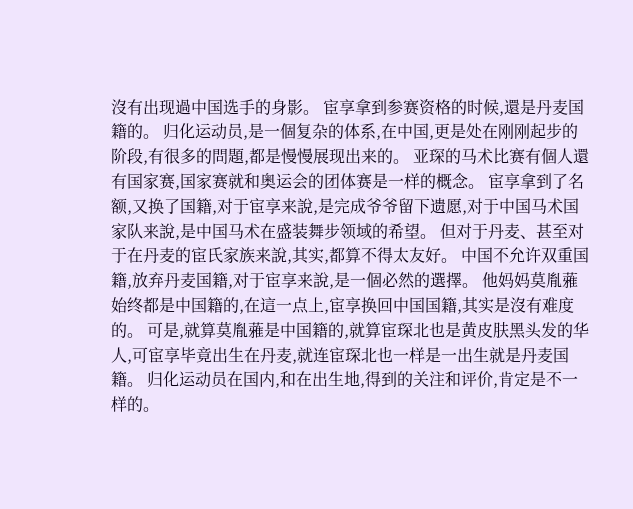沒有出现過中国选手的身影。 宦享拿到参赛资格的时候,還是丹麦国籍的。 归化运动员,是一個复杂的体系,在中国,更是处在刚刚起步的阶段,有很多的問題,都是慢慢展现出来的。 亚琛的马术比赛有個人還有国家赛,国家赛就和奥运会的团体赛是一样的概念。 宦享拿到了名额,又换了国籍,对于宦享来說,是完成爷爷留下遗愿,对于中国马术国家队来說,是中国马术在盛装舞步领域的希望。 但对于丹麦、甚至对于在丹麦的宦氏家族来說,其实,都算不得太友好。 中国不允许双重国籍,放弃丹麦国籍,对于宦享来說,是一個必然的選擇。 他妈妈莫胤蕥始终都是中国籍的,在這一点上,宦享换回中国国籍,其实是沒有难度的。 可是,就算莫胤蕥是中国籍的,就算宦琛北也是黄皮肤黑头发的华人,可宦享毕竟出生在丹麦,就连宦琛北也一样是一出生就是丹麦国籍。 归化运动员在国内,和在出生地,得到的关注和评价,肯定是不一样的。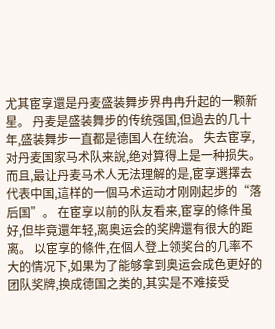尤其宦享還是丹麦盛装舞步界冉冉升起的一颗新星。 丹麦是盛装舞步的传统强国,但過去的几十年,盛装舞步一直都是德国人在统治。 失去宦享,对丹麦国家马术队来說,绝对算得上是一种损失。 而且,最让丹麦马术人无法理解的是,宦享選擇去代表中国,這样的一個马术运动才刚刚起步的“落后国”。 在宦享以前的队友看来,宦享的條件虽好,但毕竟還年轻,离奥运会的奖牌還有很大的距离。 以宦享的條件,在個人登上领奖台的几率不大的情况下,如果为了能够拿到奥运会成色更好的团队奖牌,换成德国之类的,其实是不难接受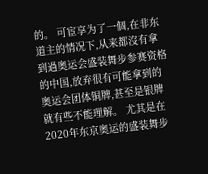的。 可宦享为了一個,在非东道主的情况下,从来都沒有拿到過奥运会盛装舞步参赛资格的中国,放弃很有可能拿到的奥运会团体铜牌,甚至是银牌就有些不能理解。 尤其是在2020年东京奥运的盛装舞步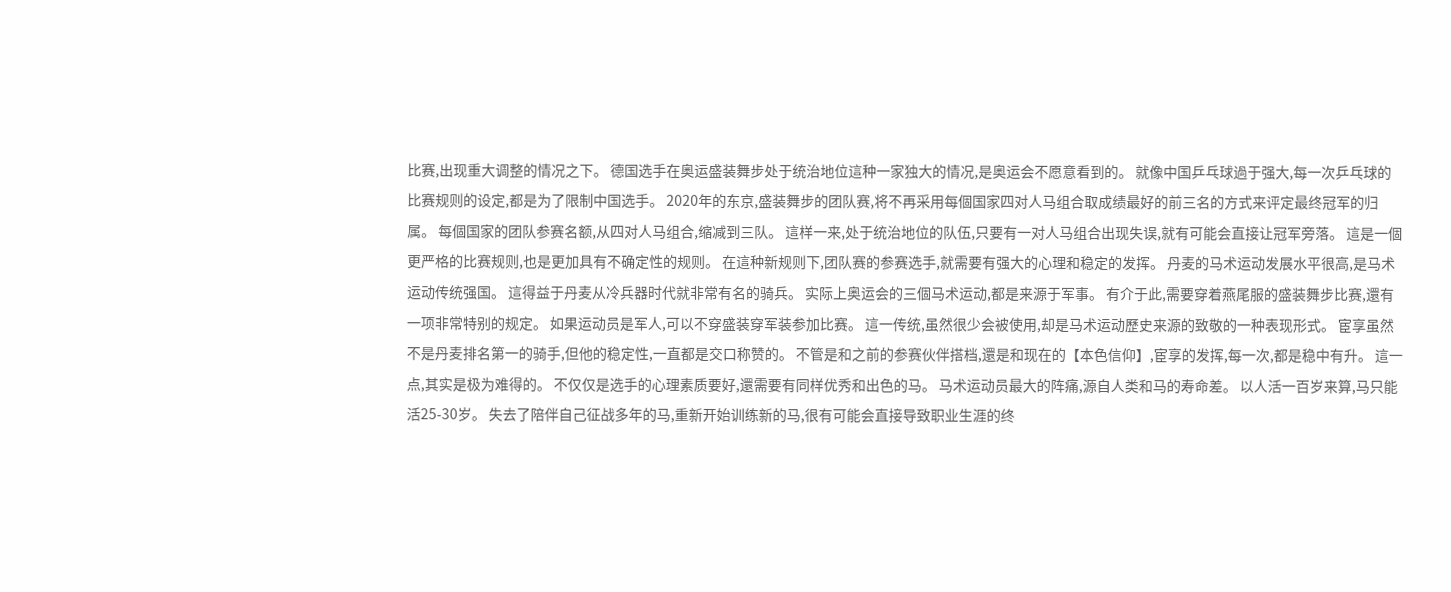比赛,出现重大调整的情况之下。 德国选手在奥运盛装舞步处于统治地位這种一家独大的情况,是奥运会不愿意看到的。 就像中国乒乓球過于强大,每一次乒乓球的比赛规则的设定,都是为了限制中国选手。 2020年的东京,盛装舞步的团队赛,将不再采用每個国家四对人马组合取成绩最好的前三名的方式来评定最终冠军的归属。 每個国家的团队参赛名额,从四对人马组合,缩减到三队。 這样一来,处于统治地位的队伍,只要有一对人马组合出现失误,就有可能会直接让冠军旁落。 這是一個更严格的比赛规则,也是更加具有不确定性的规则。 在這种新规则下,团队赛的参赛选手,就需要有强大的心理和稳定的发挥。 丹麦的马术运动发展水平很高,是马术运动传统强国。 這得益于丹麦从冷兵器时代就非常有名的骑兵。 实际上奥运会的三個马术运动,都是来源于军事。 有介于此,需要穿着燕尾服的盛装舞步比赛,還有一项非常特别的规定。 如果运动员是军人,可以不穿盛装穿军装参加比赛。 這一传统,虽然很少会被使用,却是马术运动歷史来源的致敬的一种表现形式。 宦享虽然不是丹麦排名第一的骑手,但他的稳定性,一直都是交口称赞的。 不管是和之前的参赛伙伴搭档,還是和现在的【本色信仰】,宦享的发挥,每一次,都是稳中有升。 這一点,其实是极为难得的。 不仅仅是选手的心理素质要好,還需要有同样优秀和出色的马。 马术运动员最大的阵痛,源自人类和马的寿命差。 以人活一百岁来算,马只能活25-30岁。 失去了陪伴自己征战多年的马,重新开始训练新的马,很有可能会直接导致职业生涯的终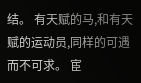结。 有天赋的马,和有天赋的运动员,同样的可遇而不可求。 宦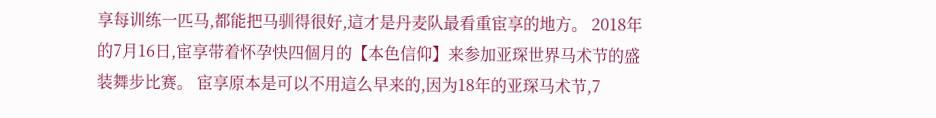享每训练一匹马,都能把马驯得很好,這才是丹麦队最看重宦享的地方。 2018年的7月16日,宦享带着怀孕快四個月的【本色信仰】来参加亚琛世界马术节的盛装舞步比赛。 宦享原本是可以不用這么早来的,因为18年的亚琛马术节,7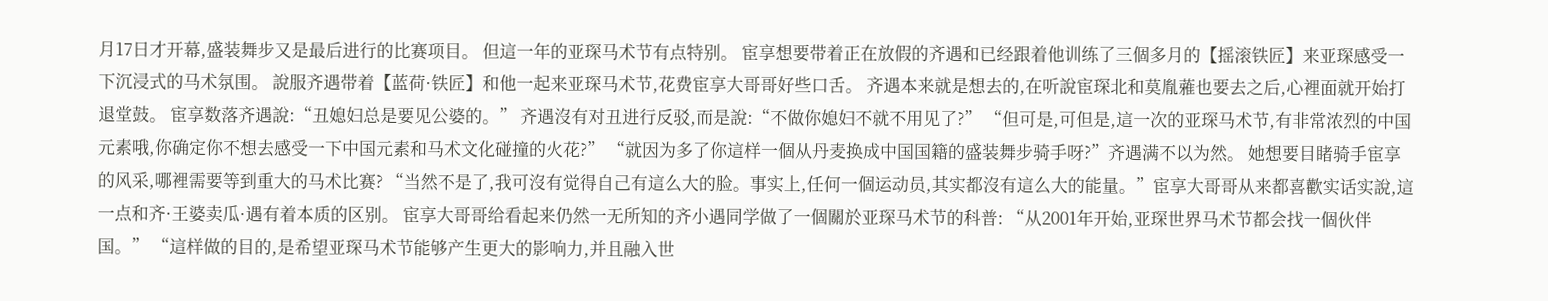月17日才开幕,盛装舞步又是最后进行的比赛项目。 但這一年的亚琛马术节有点特别。 宦享想要带着正在放假的齐遇和已经跟着他训练了三個多月的【摇滚铁匠】来亚琛感受一下沉浸式的马术氛围。 說服齐遇带着【蓝荷·铁匠】和他一起来亚琛马术节,花费宦享大哥哥好些口舌。 齐遇本来就是想去的,在听說宦琛北和莫胤蕥也要去之后,心裡面就开始打退堂鼓。 宦享数落齐遇說:“丑媳妇总是要见公婆的。” 齐遇沒有对丑进行反驳,而是說:“不做你媳妇不就不用见了?” “但可是,可但是,這一次的亚琛马术节,有非常浓烈的中国元素哦,你确定你不想去感受一下中国元素和马术文化碰撞的火花?” “就因为多了你這样一個从丹麦换成中国国籍的盛装舞步骑手呀?”齐遇满不以为然。 她想要目睹骑手宦享的风采,哪裡需要等到重大的马术比赛? “当然不是了,我可沒有觉得自己有這么大的脸。事实上,任何一個运动员,其实都沒有這么大的能量。”宦享大哥哥从来都喜歡实话实說,這一点和齐·王婆卖瓜·遇有着本质的区别。 宦享大哥哥给看起来仍然一无所知的齐小遇同学做了一個關於亚琛马术节的科普: “从2001年开始,亚琛世界马术节都会找一個伙伴国。” “這样做的目的,是希望亚琛马术节能够产生更大的影响力,并且融入世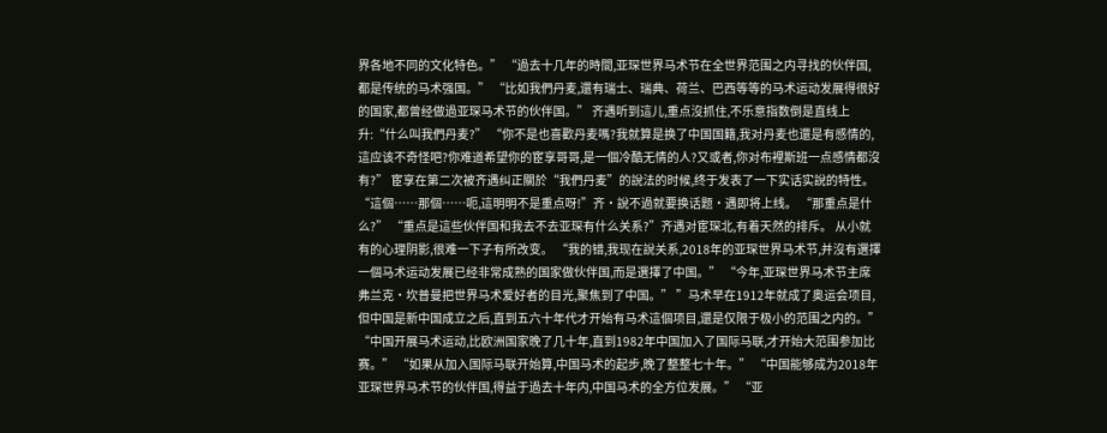界各地不同的文化特色。” “過去十几年的時間,亚琛世界马术节在全世界范围之内寻找的伙伴国,都是传统的马术强国。” “比如我們丹麦,還有瑞士、瑞典、荷兰、巴西等等的马术运动发展得很好的国家,都曾经做過亚琛马术节的伙伴国。” 齐遇听到這儿,重点沒抓住,不乐意指数倒是直线上升:“什么叫我們丹麦?” “你不是也喜歡丹麦嗎?我就算是换了中国国籍,我对丹麦也還是有感情的,這应该不奇怪吧?你难道希望你的宦享哥哥,是一個冷酷无情的人?又或者,你对布裡斯班一点感情都沒有?” 宦享在第二次被齐遇纠正關於“我們丹麦”的說法的时候,终于发表了一下实话实說的特性。 “這個……那個……呃,這明明不是重点呀!”齐·說不過就要换话题·遇即将上线。 “那重点是什么?” “重点是這些伙伴国和我去不去亚琛有什么关系?”齐遇对宦琛北,有着天然的排斥。 从小就有的心理阴影,很难一下子有所改变。 “我的错,我现在說关系,2018年的亚琛世界马术节,并沒有選擇一個马术运动发展已经非常成熟的国家做伙伴国,而是選擇了中国。” “今年,亚琛世界马术节主席弗兰克·坎普曼把世界马术爱好者的目光,聚焦到了中国。” ”马术早在1912年就成了奥运会项目,但中国是新中国成立之后,直到五六十年代才开始有马术這個项目,還是仅限于极小的范围之内的。” “中国开展马术运动,比欧洲国家晚了几十年,直到1982年中国加入了国际马联,才开始大范围参加比赛。” “如果从加入国际马联开始算,中国马术的起步,晚了整整七十年。” “中国能够成为2018年亚琛世界马术节的伙伴国,得益于過去十年内,中国马术的全方位发展。” “亚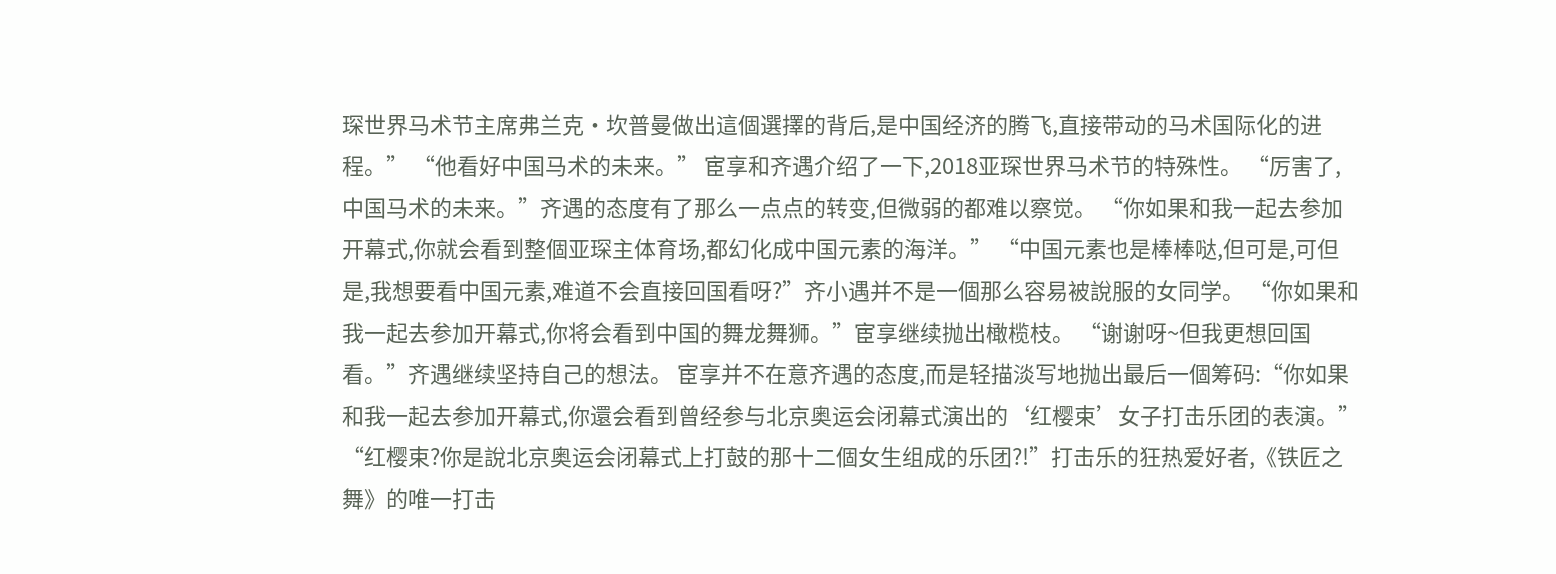琛世界马术节主席弗兰克·坎普曼做出這個選擇的背后,是中国经济的腾飞,直接带动的马术国际化的进程。” “他看好中国马术的未来。” 宦享和齐遇介绍了一下,2018亚琛世界马术节的特殊性。 “厉害了,中国马术的未来。”齐遇的态度有了那么一点点的转变,但微弱的都难以察觉。 “你如果和我一起去参加开幕式,你就会看到整個亚琛主体育场,都幻化成中国元素的海洋。” “中国元素也是棒棒哒,但可是,可但是,我想要看中国元素,难道不会直接回国看呀?”齐小遇并不是一個那么容易被說服的女同学。 “你如果和我一起去参加开幕式,你将会看到中国的舞龙舞狮。”宦享继续抛出橄榄枝。 “谢谢呀~但我更想回国看。”齐遇继续坚持自己的想法。 宦享并不在意齐遇的态度,而是轻描淡写地抛出最后一個筹码:“你如果和我一起去参加开幕式,你還会看到曾经参与北京奥运会闭幕式演出的‘红樱束’女子打击乐团的表演。” “红樱束?你是說北京奥运会闭幕式上打鼓的那十二個女生组成的乐团?!”打击乐的狂热爱好者,《铁匠之舞》的唯一打击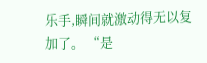乐手,瞬间就激动得无以复加了。 “是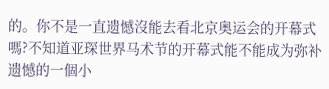的。你不是一直遗憾沒能去看北京奥运会的开幕式嗎?不知道亚琛世界马术节的开幕式能不能成为弥补遗憾的一個小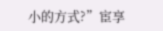小的方式?”宦享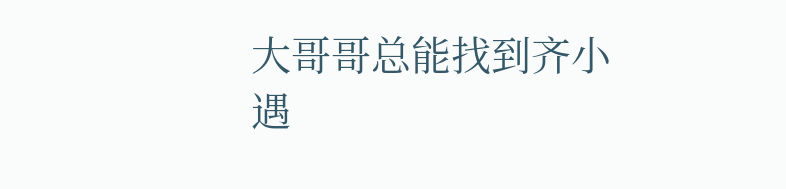大哥哥总能找到齐小遇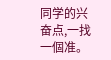同学的兴奋点,一找一個准。